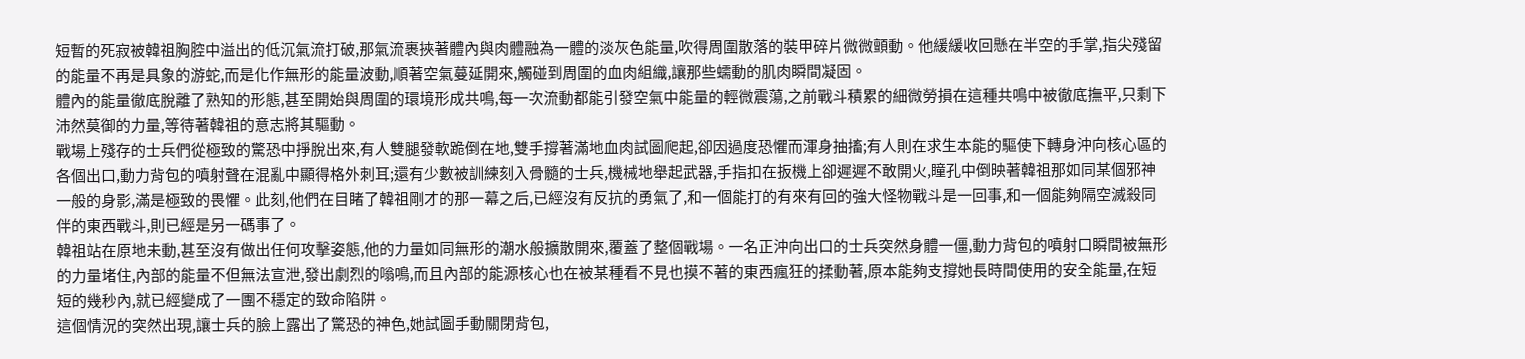短暫的死寂被韓祖胸腔中溢出的低沉氣流打破,那氣流裹挾著體內與肉體融為一體的淡灰色能量,吹得周圍散落的裝甲碎片微微顫動。他緩緩收回懸在半空的手掌,指尖殘留的能量不再是具象的游蛇,而是化作無形的能量波動,順著空氣蔓延開來,觸碰到周圍的血肉組織,讓那些蠕動的肌肉瞬間凝固。
體內的能量徹底脫離了熟知的形態,甚至開始與周圍的環境形成共鳴,每一次流動都能引發空氣中能量的輕微震蕩,之前戰斗積累的細微勞損在這種共鳴中被徹底撫平,只剩下沛然莫御的力量,等待著韓祖的意志將其驅動。
戰場上殘存的士兵們從極致的驚恐中掙脫出來,有人雙腿發軟跪倒在地,雙手撐著滿地血肉試圖爬起,卻因過度恐懼而渾身抽搐;有人則在求生本能的驅使下轉身沖向核心區的各個出口,動力背包的噴射聲在混亂中顯得格外刺耳;還有少數被訓練刻入骨髓的士兵,機械地舉起武器,手指扣在扳機上卻遲遲不敢開火,瞳孔中倒映著韓祖那如同某個邪神一般的身影,滿是極致的畏懼。此刻,他們在目睹了韓祖剛才的那一幕之后,已經沒有反抗的勇氣了,和一個能打的有來有回的強大怪物戰斗是一回事,和一個能夠隔空滅殺同伴的東西戰斗,則已經是另一碼事了。
韓祖站在原地未動,甚至沒有做出任何攻擊姿態,他的力量如同無形的潮水般擴散開來,覆蓋了整個戰場。一名正沖向出口的士兵突然身體一僵,動力背包的噴射口瞬間被無形的力量堵住,內部的能量不但無法宣泄,發出劇烈的嗡鳴,而且內部的能源核心也在被某種看不見也摸不著的東西瘋狂的揉動著,原本能夠支撐她長時間使用的安全能量,在短短的幾秒內,就已經變成了一團不穩定的致命陷阱。
這個情況的突然出現,讓士兵的臉上露出了驚恐的神色,她試圖手動關閉背包,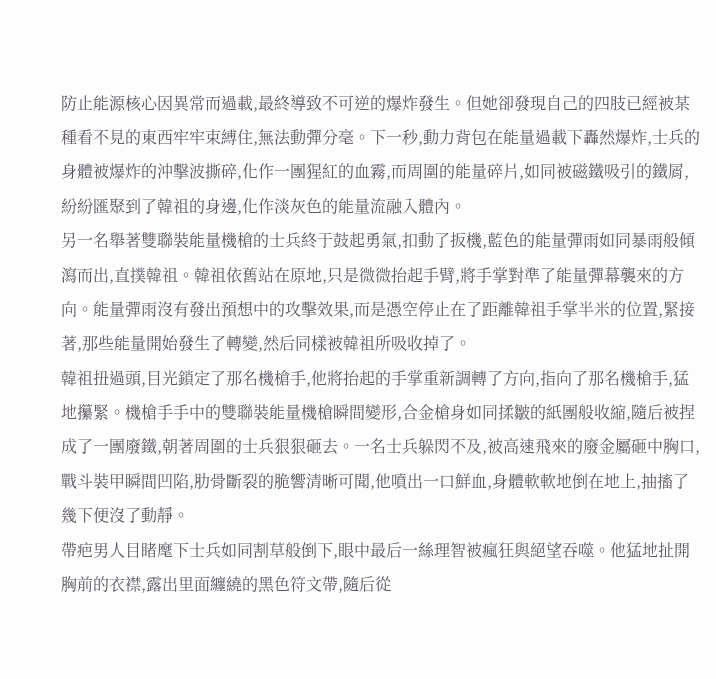防止能源核心因異常而過載,最終導致不可逆的爆炸發生。但她卻發現自己的四肢已經被某種看不見的東西牢牢束縛住,無法動彈分毫。下一秒,動力背包在能量過載下轟然爆炸,士兵的身體被爆炸的沖擊波撕碎,化作一團猩紅的血霧,而周圍的能量碎片,如同被磁鐵吸引的鐵屑,紛紛匯聚到了韓祖的身邊,化作淡灰色的能量流融入體內。
另一名舉著雙聯裝能量機槍的士兵終于鼓起勇氣,扣動了扳機,藍色的能量彈雨如同暴雨般傾瀉而出,直撲韓祖。韓祖依舊站在原地,只是微微抬起手臂,將手掌對準了能量彈幕襲來的方向。能量彈雨沒有發出預想中的攻擊效果,而是憑空停止在了距離韓祖手掌半米的位置,緊接著,那些能量開始發生了轉變,然后同樣被韓祖所吸收掉了。
韓祖扭過頭,目光鎖定了那名機槍手,他將抬起的手掌重新調轉了方向,指向了那名機槍手,猛地攥緊。機槍手手中的雙聯裝能量機槍瞬間變形,合金槍身如同揉皺的紙團般收縮,隨后被捏成了一團廢鐵,朝著周圍的士兵狠狠砸去。一名士兵躲閃不及,被高速飛來的廢金屬砸中胸口,戰斗裝甲瞬間凹陷,肋骨斷裂的脆響清晰可聞,他噴出一口鮮血,身體軟軟地倒在地上,抽搐了幾下便沒了動靜。
帶疤男人目睹麾下士兵如同割草般倒下,眼中最后一絲理智被瘋狂與絕望吞噬。他猛地扯開胸前的衣襟,露出里面纏繞的黑色符文帶,隨后從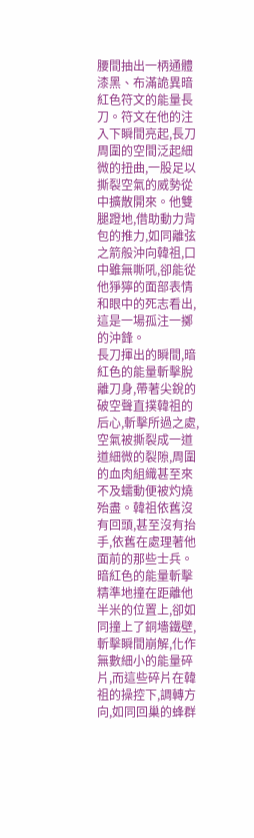腰間抽出一柄通體漆黑、布滿詭異暗紅色符文的能量長刀。符文在他的注入下瞬間亮起,長刀周圍的空間泛起細微的扭曲,一股足以撕裂空氣的威勢從中擴散開來。他雙腿蹬地,借助動力背包的推力,如同離弦之箭般沖向韓祖,口中雖無嘶吼,卻能從他猙獰的面部表情和眼中的死志看出,這是一場孤注一擲的沖鋒。
長刀揮出的瞬間,暗紅色的能量斬擊脫離刀身,帶著尖銳的破空聲直撲韓祖的后心,斬擊所過之處,空氣被撕裂成一道道細微的裂隙,周圍的血肉組織甚至來不及蠕動便被灼燒殆盡。韓祖依舊沒有回頭,甚至沒有抬手,依舊在處理著他面前的那些士兵。暗紅色的能量斬擊精準地撞在距離他半米的位置上,卻如同撞上了銅墻鐵壁,斬擊瞬間崩解,化作無數細小的能量碎片,而這些碎片在韓祖的操控下,調轉方向,如同回巢的蜂群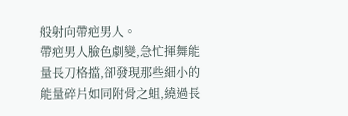般射向帶疤男人。
帶疤男人臉色劇變,急忙揮舞能量長刀格擋,卻發現那些細小的能量碎片如同附骨之蛆,繞過長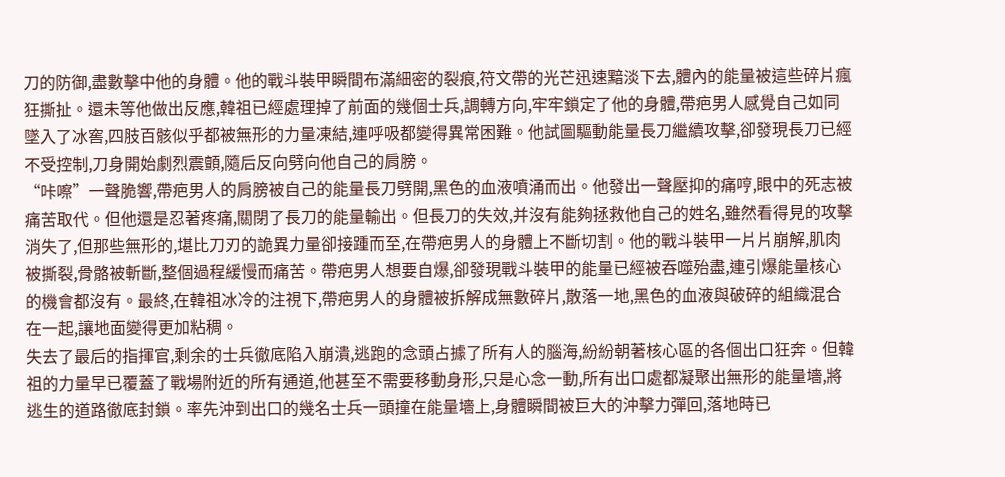刀的防御,盡數擊中他的身體。他的戰斗裝甲瞬間布滿細密的裂痕,符文帶的光芒迅速黯淡下去,體內的能量被這些碎片瘋狂撕扯。還未等他做出反應,韓祖已經處理掉了前面的幾個士兵,調轉方向,牢牢鎖定了他的身體,帶疤男人感覺自己如同墜入了冰窖,四肢百骸似乎都被無形的力量凍結,連呼吸都變得異常困難。他試圖驅動能量長刀繼續攻擊,卻發現長刀已經不受控制,刀身開始劇烈震顫,隨后反向劈向他自己的肩膀。
“咔嚓”一聲脆響,帶疤男人的肩膀被自己的能量長刀劈開,黑色的血液噴涌而出。他發出一聲壓抑的痛哼,眼中的死志被痛苦取代。但他還是忍著疼痛,關閉了長刀的能量輸出。但長刀的失效,并沒有能夠拯救他自己的姓名,雖然看得見的攻擊消失了,但那些無形的,堪比刀刃的詭異力量卻接踵而至,在帶疤男人的身體上不斷切割。他的戰斗裝甲一片片崩解,肌肉被撕裂,骨骼被斬斷,整個過程緩慢而痛苦。帶疤男人想要自爆,卻發現戰斗裝甲的能量已經被吞噬殆盡,連引爆能量核心的機會都沒有。最終,在韓祖冰冷的注視下,帶疤男人的身體被拆解成無數碎片,散落一地,黑色的血液與破碎的組織混合在一起,讓地面變得更加粘稠。
失去了最后的指揮官,剩余的士兵徹底陷入崩潰,逃跑的念頭占據了所有人的腦海,紛紛朝著核心區的各個出口狂奔。但韓祖的力量早已覆蓋了戰場附近的所有通道,他甚至不需要移動身形,只是心念一動,所有出口處都凝聚出無形的能量墻,將逃生的道路徹底封鎖。率先沖到出口的幾名士兵一頭撞在能量墻上,身體瞬間被巨大的沖擊力彈回,落地時已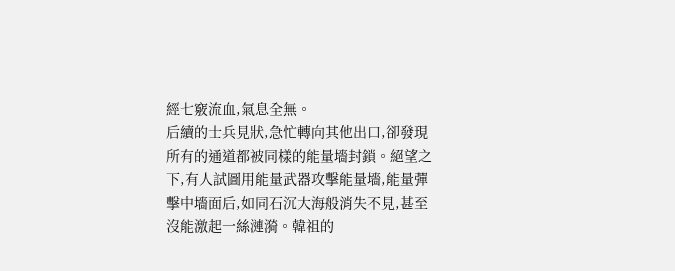經七竅流血,氣息全無。
后續的士兵見狀,急忙轉向其他出口,卻發現所有的通道都被同樣的能量墻封鎖。絕望之下,有人試圖用能量武器攻擊能量墻,能量彈擊中墻面后,如同石沉大海般消失不見,甚至沒能激起一絲漣漪。韓祖的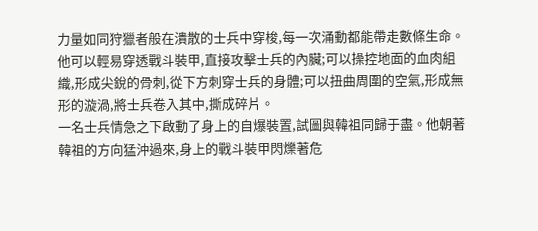力量如同狩獵者般在潰散的士兵中穿梭,每一次涌動都能帶走數條生命。他可以輕易穿透戰斗裝甲,直接攻擊士兵的內臟;可以操控地面的血肉組織,形成尖銳的骨刺,從下方刺穿士兵的身體;可以扭曲周圍的空氣,形成無形的漩渦,將士兵卷入其中,撕成碎片。
一名士兵情急之下啟動了身上的自爆裝置,試圖與韓祖同歸于盡。他朝著韓祖的方向猛沖過來,身上的戰斗裝甲閃爍著危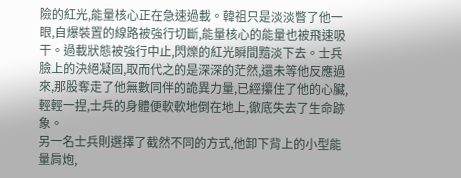險的紅光,能量核心正在急速過載。韓祖只是淡淡瞥了他一眼,自爆裝置的線路被強行切斷,能量核心的能量也被飛速吸干。過載狀態被強行中止,閃爍的紅光瞬間黯淡下去。士兵臉上的決絕凝固,取而代之的是深深的茫然,還未等他反應過來,那股奪走了他無數同伴的詭異力量,已經攥住了他的心臟,輕輕一捏,士兵的身體便軟軟地倒在地上,徹底失去了生命跡象。
另一名士兵則選擇了截然不同的方式,他卸下背上的小型能量肩炮,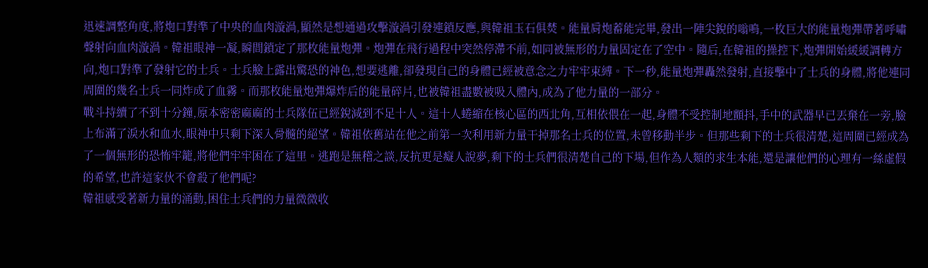迅速調整角度,將炮口對準了中央的血肉漩渦,顯然是想通過攻擊漩渦引發連鎖反應,與韓祖玉石俱焚。能量肩炮蓄能完畢,發出一陣尖銳的嗡鳴,一枚巨大的能量炮彈帶著呼嘯聲射向血肉漩渦。韓祖眼神一凝,瞬間鎖定了那枚能量炮彈。炮彈在飛行過程中突然停滯不前,如同被無形的力量固定在了空中。隨后,在韓祖的操控下,炮彈開始緩緩調轉方向,炮口對準了發射它的士兵。士兵臉上露出驚恐的神色,想要逃離,卻發現自己的身體已經被意念之力牢牢束縛。下一秒,能量炮彈轟然發射,直接擊中了士兵的身體,將他連同周圍的幾名士兵一同炸成了血霧。而那枚能量炮彈爆炸后的能量碎片,也被韓祖盡數被吸入體內,成為了他力量的一部分。
戰斗持續了不到十分鐘,原本密密麻麻的士兵隊伍已經銳減到不足十人。這十人蜷縮在核心區的西北角,互相依偎在一起,身體不受控制地顫抖,手中的武器早已丟棄在一旁,臉上布滿了淚水和血水,眼神中只剩下深入骨髓的絕望。韓祖依舊站在他之前第一次利用新力量干掉那名士兵的位置,未曾移動半步。但那些剩下的士兵很清楚,這周圍已經成為了一個無形的恐怖牢籠,將他們牢牢困在了這里。逃跑是無稽之談,反抗更是癡人說夢,剩下的士兵們很清楚自己的下場,但作為人類的求生本能,還是讓他們的心理有一絲虛假的希望,也許這家伙不會殺了他們呢?
韓祖感受著新力量的涌動,困住士兵們的力量微微收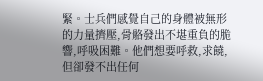緊。士兵們感覺自己的身體被無形的力量擠壓,骨骼發出不堪重負的脆響,呼吸困難。他們想要呼救,求饒,但卻發不出任何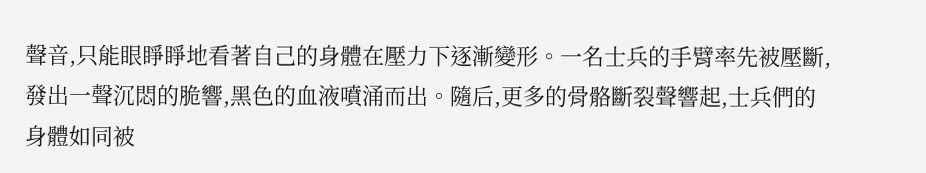聲音,只能眼睜睜地看著自己的身體在壓力下逐漸變形。一名士兵的手臂率先被壓斷,發出一聲沉悶的脆響,黑色的血液噴涌而出。隨后,更多的骨骼斷裂聲響起,士兵們的身體如同被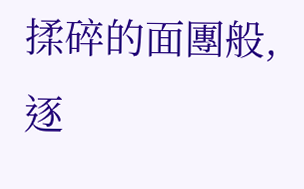揉碎的面團般,逐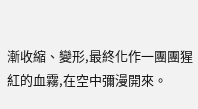漸收縮、變形,最終化作一團團猩紅的血霧,在空中彌漫開來。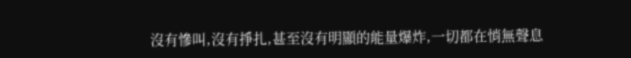沒有慘叫,沒有掙扎,甚至沒有明顯的能量爆炸,一切都在悄無聲息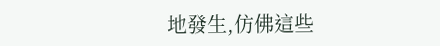地發生,仿佛這些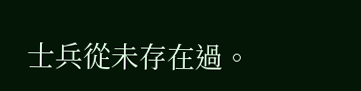士兵從未存在過。